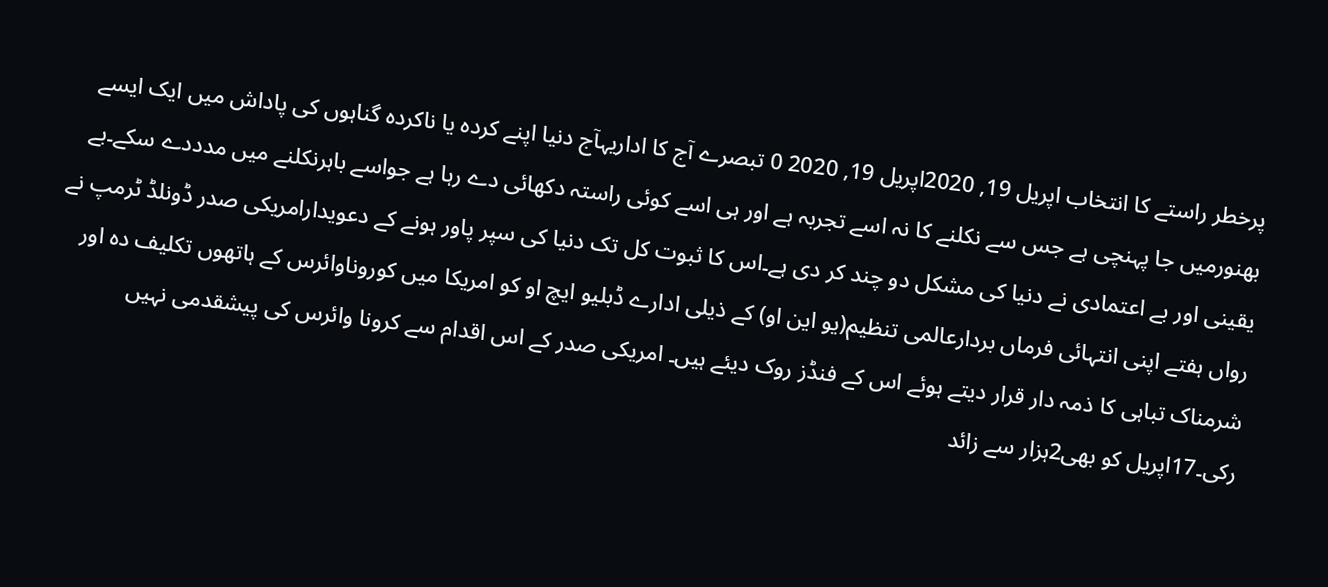پرخطر راستے کا انتخاب اپریل 19, 2020اپریل 19, 2020 0 تبصرے آج کا اداریہآج دنیا اپنے کردہ یا ناکردہ گناہوں کی پاداش میں ایک ایسے بھنورمیں جا پہنچی ہے جس سے نکلنے کا نہ اسے تجربہ ہے اور ہی اسے کوئی راستہ دکھائی دے رہا ہے جواسے باہرنکلنے میں مدددے سکے۔بے یقینی اور بے اعتمادی نے دنیا کی مشکل دو چند کر دی ہے۔اس کا ثبوت کل تک دنیا کی سپر پاور ہونے کے دعویدارامریکی صدر ڈونلڈ ٹرمپ نے رواں ہفتے اپنی انتہائی فرماں بردارعالمی تنظیم(یو این او) کے ذیلی ادارے ڈبلیو ایچ او کو امریکا میں کوروناوائرس کے ہاتھوں تکلیف دہ اور شرمناک تباہی کا ذمہ دار قرار دیتے ہوئے اس کے فنڈز روک دیئے ہیں۔ امریکی صدر کے اس اقدام سے کرونا وائرس کی پیشقدمی نہیں رکی۔17اپریل کو بھی2ہزار سے زائد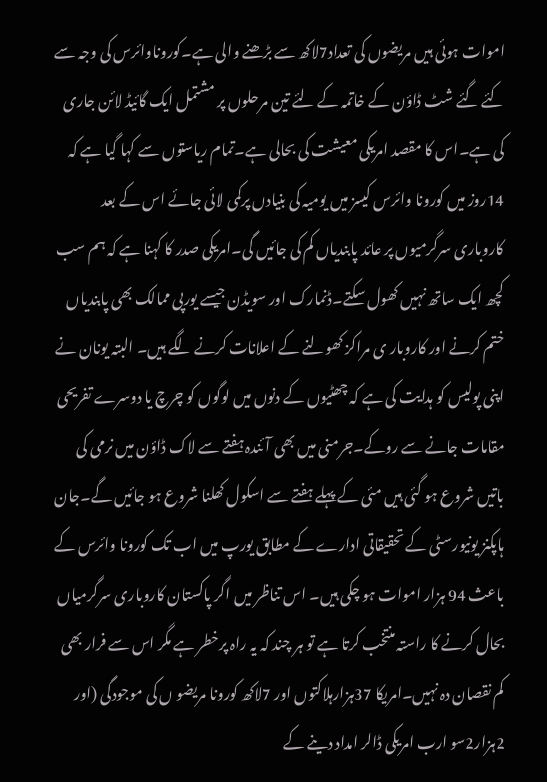اموات ہوئی ہیں مریضوں کی تعداد7لاکھ سے بڑھنے والی ہے۔کوروناوائرس کی وجہ سے کئے گئے شٹ ڈاؤن کے خاتمہ کے لئے تین مرحلوں پر مشتمل ایک گائیڈ لائن جاری کی ہے۔اس کا مقصد امریکی معیشت کی بحالی ہے۔تمام ریاستوں سے کہا گیا ہے کہ 14روز میں کورونا وائرس کیسز میں یومیہ کی بنیادں پرکمی لائی جائے اس کے بعد کاروباری سرگرمیوں پر عائد پابندیاں کم کی جائیں گی۔امریکی صدر کا کہنا ہے کہ ہم سب کچھ ایک ساتھ نہیں کھول سکتے۔ڈنمارک اور سویڈن جیسے یورپی ممالک بھی پابندیاں ختم کرنے اور کاروبار ی مراکز کھولنے کے اعلانات کرنے لگے ہیں۔ البتہ یونان نے اپنی پولیس کو ہدایت کی ہے کہ چھٹیوں کے دنوں میں لوگوں کو چرچ یا دوسرے تفریحی مقامات جانے سے روکے۔جرمنی میں بھی آئندہ ہفتے سے لاک ڈاؤن میں نرمی کی باتیں شروع ہو گئی ہیں مئی کے پہلے ہفتے سے اسکول کھلنا شروع ہو جائیں گے۔جان ہاپکنز یونیورسٹی کے تحقیقاتی ادارے کے مطابق یورپ میں اب تک کورونا وائرس کے باعث 94 ہزار اموات ہو چکی ہیں۔ اس تناظر میں اگر پاکستان کاروباری سرگرمیاں بحال کرنے کا راستہ منتخب کرتا ہے تو ہر چند کہ یہ راہ پرخطر ہے مگر اس سے فرار بھی کم نقصان دہ نہیں۔امریکا 37ہزارہلاکتوں اور 7لاکھ کورونا مریضو ں کی موجودگی (اور 2ہزار2سو ارب امریکی ڈالر امداد دینے کے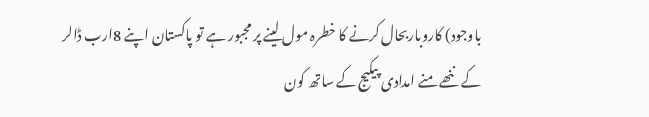باوجود) کاروباربحال کرنے کا خطرہ مول لینے پر مجبور ہے تو پاکستان اپنے 8ارب ڈالر کے ننھے منے امدادی پیکیج کے ساتھ کون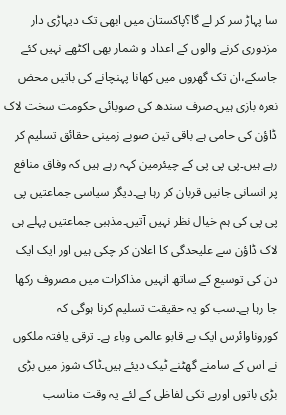سا پہاڑ سر کر لے گا؟پاکستان میں ابھی تک دیہاڑی دار مزدوری کرنے والوں کے اعداد و شمار بھی اکٹھے نہیں کئے جاسکے،ان تک گھروں میں کھانا پہنچانے کی باتیں محض نعرہ بازی ہیں۔صرف سندھ کی صوبائی حکومت سخت لاک ڈاؤن کی حامی ہے باقی تین صوبے زمینی حقائق تسلیم کر رہے ہیں۔پی پی پی کے چیئرمین کہہ رہے ہیں کہ وفاق منافع پر انسانی جانیں قربان کر رہا ہے۔دیگر سیاسی جماعتیں پی پی پی کی ہم خیال نظر نہیں آتیں۔مذہبی جماعتیں پہلے ہی لاک ڈاؤن سے علیحدگی کا اعلان کر چکی ہیں اور ایک ایک دن کی توسیع کے ساتھ انہیں مذاکرات میں مصروف رکھا جا رہا ہے۔سب کو یہ حقیقت تسلیم کرنا ہوگی کہ کوروناوائرس ایک بے قابو عالمی وباء ہے۔ ترقی یافتہ ملکوں نے اس کے سامنے گھٹنے ٹیک دیئے ہیں۔ٹاک شوز میں بڑی بڑی باتوں اوربے تکی لفاظی کے لئے یہ وقت مناسب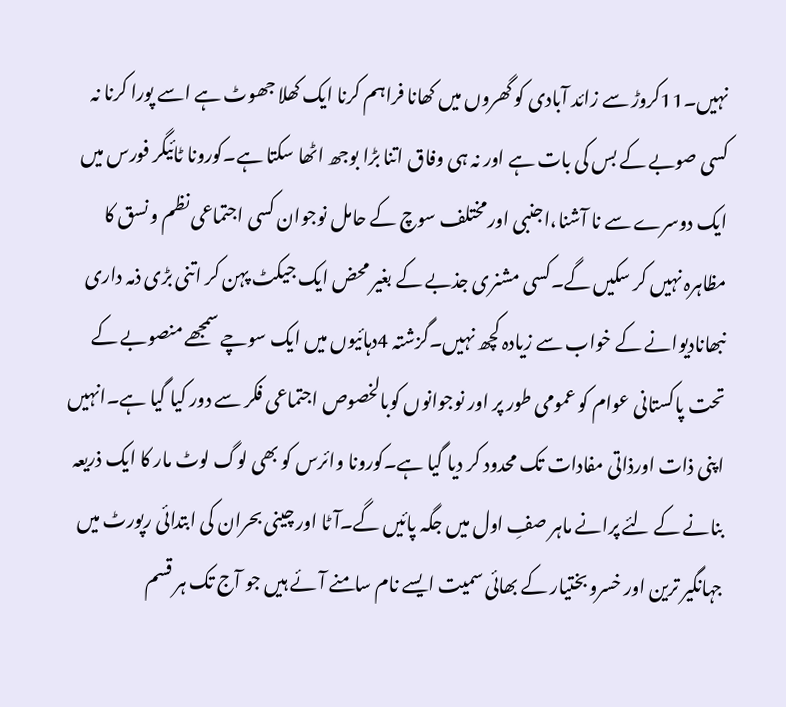نہیں۔11کروڑ سے زائد آبادی کو گھروں میں کھانا فراہم کرنا ایک کھلا جھوٹ ہے اسے پورا کرنا نہ کسی صوبے کے بس کی بات ہے اور نہ ہی وفاق اتنا بڑا بوجھ اٹھا سکتا ہے۔کورونا ٹائیگر فورس میں ایک دوسرے سے نا آشنا،اجنبی اور مختلف سوچ کے حامل نوجوان کسی اجتماعی نظم و نسق کا مظاہرہ نہیں کر سکیں گے۔کسی مشنری جذبے کے بغیر محض ایک جیکٹ پہن کر اتنی بڑی ذمہ داری نبھانادیوانے کے خواب سے زیادہ کچھ نہیں۔گزشتہ 4دہائیوں میں ایک سوچے سمجھے منصوبے کے تحت پاکستانی عوام کو عمومی طور پر اور نوجوانوں کوبالخصوص اجتماعی فکر سے دور کیا گیا ہے۔انہیں اپنی ذات اورذاتی مفادات تک محدود کر دیا گیا ہے۔کورونا وائرس کو بھی لوگ لوٹ مار کا ایک ذریعہ بنانے کے لئے پرانے ماہر صفِ اول میں جگہ پائیں گے۔آٹا اور چینی بحران کی ابتدائی رپورٹ میں جہانگیر ترین اور خسرو بختیار کے بھائی سمیت ایسے نام سامنے آئے ہیں جو آج تک ہر قسم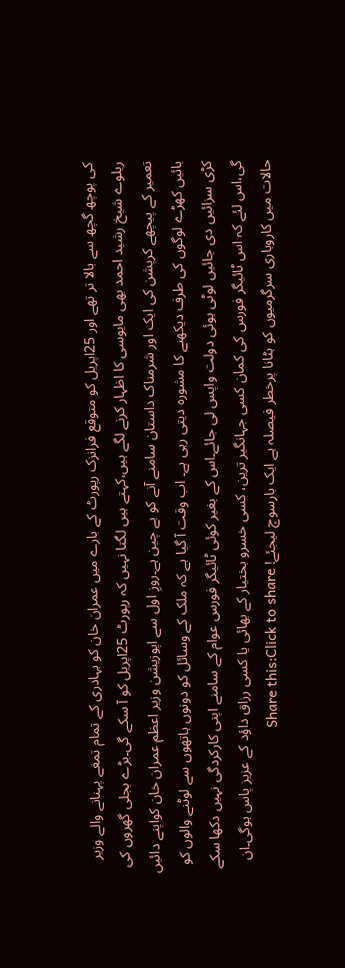کی پوچھ گچھ سے بالا تر تھے اور 25اپریل کو متوقع فرانزک رپورٹ کے بارے میں عمران خان کو بہادری کے تمام تمغے پہنانے والے وزیر ریلوے شیخ رشید احمد بھی مایوسی کا اظہار کرنے لگے ہیں،کہتے ہیں لگتا نہیں کہ رپورٹ 25اپریل کو آ سکے گی۔بڑے بجلی گھروں کی تعمیر کے پیچھے کرپشن کی ایک اور شرمناک داستان سامنے آنے کو بے چین ہے۔روزِ اول سے اپوزیشن وزیر اعظم عمران خان کواپنے دائیں بائیں کھڑے لوگوں کی طرف دیکھنے کا مشورہ دیتی رہی ہے۔ اب وقت آ گیا ہے کہ ملک کے وسائل کو دونوں ہاتھوں سے لوٹنے والوں کو کڑی سزائیں دی جائیں لوٹی ہوئی دولت واپس لی جائے۔اس کے بغیر کوئی ٹائیگر فورس عوام کے سامنے اپنی کارکردگی نہیں دکھا سکے گی،اس لئے کہ اس ٹائیگر فورس کی کمان کسی جہانگیر ترین، کسی خسرو بختیار کے بھائی یا کسی رزاق داؤد کے عزیز پاس ہوگی۔ان حالات میں کاروباری سرگرمیوں کو ہٹانا پرخطر فیصلہ ہے ایک بارسوچ لیجئے! Share this:Click to share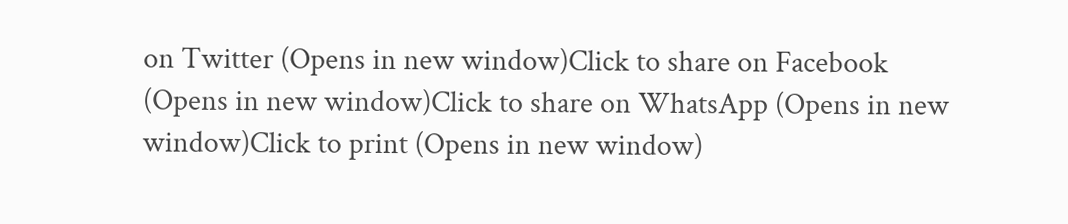on Twitter (Opens in new window)Click to share on Facebook (Opens in new window)Click to share on WhatsApp (Opens in new window)Click to print (Opens in new window)